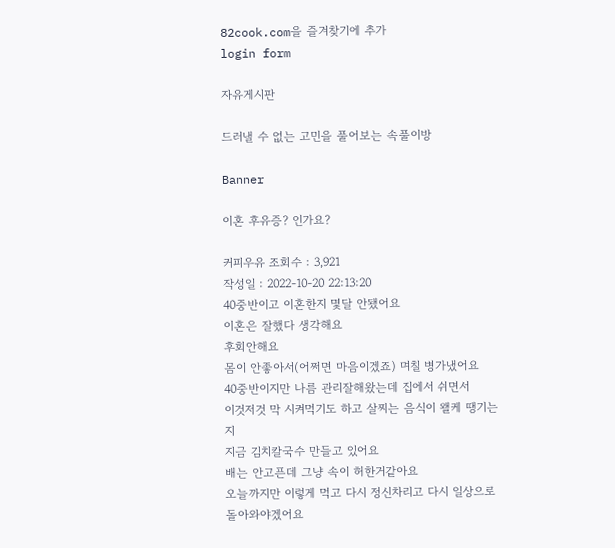82cook.com을 즐겨찾기에 추가
login form

자유게시판

드러낼 수 없는 고민을 풀어보는 속풀이방

Banner

이혼 후유증? 인가요?

커피우유 조회수 : 3,921
작성일 : 2022-10-20 22:13:20
40중반이고 이혼한지 몇달 안됐어요
이혼은 잘했다 생각해요
후회안해요
몸이 안좋아서(어쩌면 마음이겠죠) 며칠 병가냈어요
40중반이지만 나름 관리잘해왔는데 집에서 쉬면서
이것저것 막 시켜먹기도 하고 살찌는 음식이 왤케 땡기는지
지금 김치칼국수 만들고 있어요
배는 안고픈데 그냥 속이 허한거같아요
오늘까지만 이렇게 먹고 다시 정신차리고 다시 일상으로
돌아와야겠어요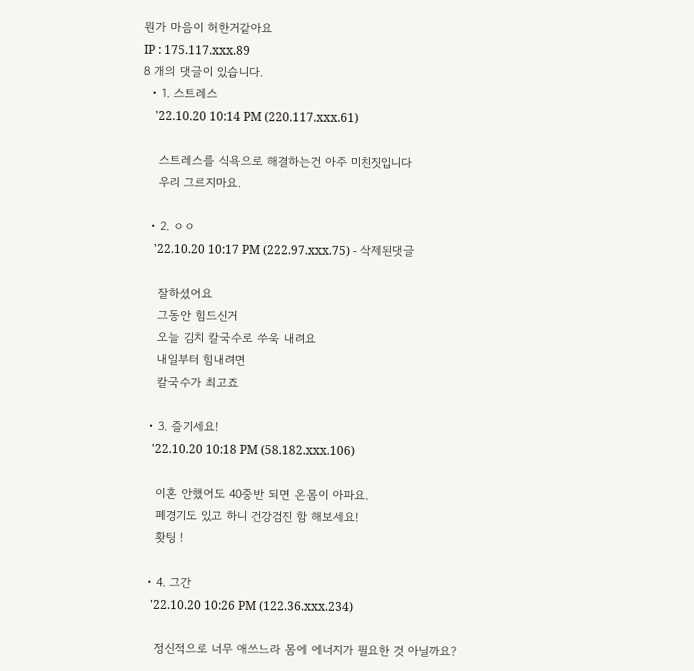뭔가 마음이 허한거같아요
IP : 175.117.xxx.89
8 개의 댓글이 있습니다.
  • 1. 스트레스
    '22.10.20 10:14 PM (220.117.xxx.61)

    스트레스를 식욕으로 해결하는건 아주 미친짓입니다
    우리 그르지마요.

  • 2. ㅇㅇ
    '22.10.20 10:17 PM (222.97.xxx.75) - 삭제된댓글

    잘하셨어요
    그동안 힘드신거
    오늘 김치 칼국수로 쑤욱 내려요
    내일부터 힘내려면
    칼국수가 최고죠

  • 3. 즐기세요!
    '22.10.20 10:18 PM (58.182.xxx.106)

    이혼 안했어도 40중반 되면 온몸이 아파요.
    폐경기도 있고 하니 건강검진 함 해보세요!
    홧팅 !

  • 4. 그간
    '22.10.20 10:26 PM (122.36.xxx.234)

    정신적으로 너무 애쓰느라 몸에 에너지가 필요한 것 아닐까요?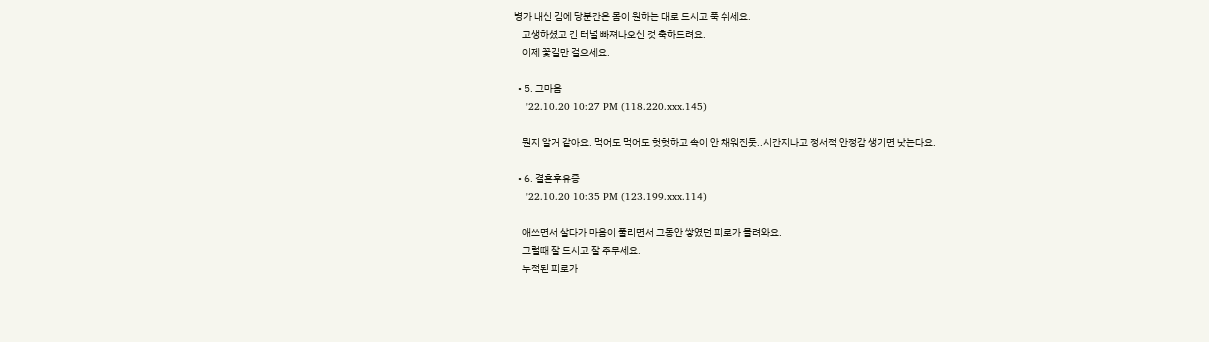병가 내신 김에 당분간은 몸이 원하는 대로 드시고 푹 쉬세요.
    고생하셨고 긴 터널 빠져나오신 것 축하드려요.
    이제 꽃길만 걸으세요.

  • 5. 그마음
    '22.10.20 10:27 PM (118.220.xxx.145)

    뭔지 알거 같아요. 먹어도 먹어도 헛헛하고 속이 안 채워진듯..시간지나고 정서적 안정감 생기면 낫는다요.

  • 6. 결혼후유증
    '22.10.20 10:35 PM (123.199.xxx.114)

    애쓰면서 살다가 마음이 풀리면서 그동안 쌓였던 피로가 몰려와요.
    그럴때 잘 드시고 잘 주무세요.
    누적된 피로가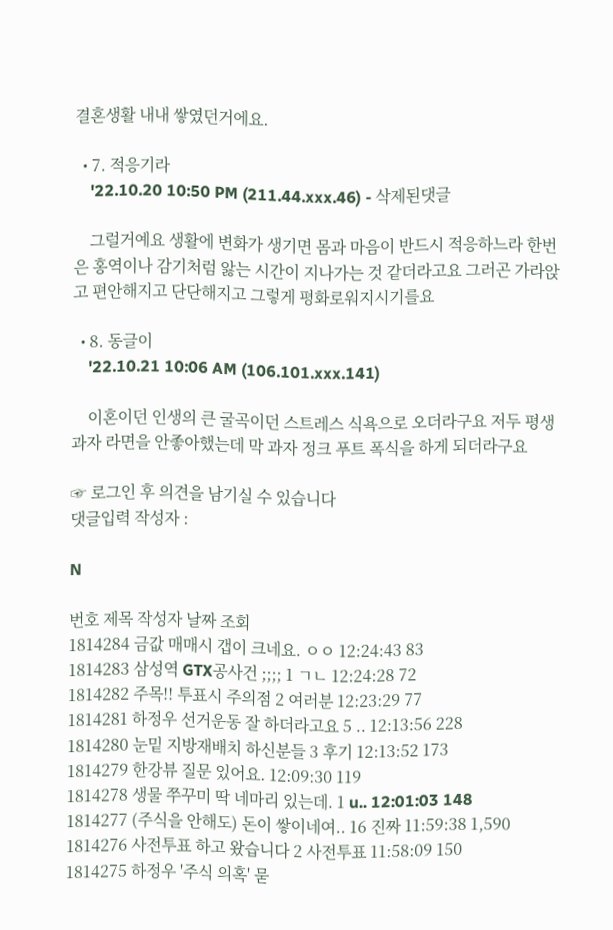결혼생활 내내 쌓였던거에요.

  • 7. 적응기라
    '22.10.20 10:50 PM (211.44.xxx.46) - 삭제된댓글

    그럴거예요 생활에 변화가 생기면 몸과 마음이 반드시 적응하느라 한번은 홍역이나 감기처럼 앓는 시간이 지나가는 것 같더라고요 그러곤 가라앉고 편안해지고 단단해지고 그렇게 평화로워지시기를요

  • 8. 동글이
    '22.10.21 10:06 AM (106.101.xxx.141)

    이혼이던 인생의 큰 굴곡이던 스트레스 식욕으로 오더라구요 저두 평생 과자 라면을 안좋아했는데 막 과자 정크 푸트 폭식을 하게 되더라구요

☞ 로그인 후 의견을 남기실 수 있습니다
댓글입력 작성자 :

N

번호 제목 작성자 날짜 조회
1814284 금값 매매시 갭이 크네요. ㅇㅇ 12:24:43 83
1814283 삼성역 GTX공사건 ;;;; 1 ㄱㄴ 12:24:28 72
1814282 주목!! 투표시 주의점 2 여러분 12:23:29 77
1814281 하정우 선거운동 잘 하더라고요 5 .. 12:13:56 228
1814280 눈밑 지방재배치 하신분들 3 후기 12:13:52 173
1814279 한강뷰 질문 있어요. 12:09:30 119
1814278 생물 쭈꾸미 딱 네마리 있는데. 1 u.. 12:01:03 148
1814277 (주식을 안해도) 돈이 쌓이네여.. 16 진짜 11:59:38 1,590
1814276 사전투표 하고 왔습니다 2 사전투표 11:58:09 150
1814275 하정우 '주식 의혹' 묻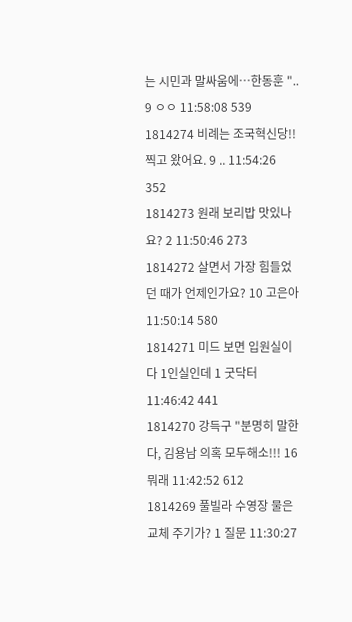는 시민과 말싸움에…한동훈 ".. 9 ㅇㅇ 11:58:08 539
1814274 비례는 조국혁신당!! 찍고 왔어요. 9 .. 11:54:26 352
1814273 원래 보리밥 맛있나요? 2 11:50:46 273
1814272 살면서 가장 힘들었던 때가 언제인가요? 10 고은아 11:50:14 580
1814271 미드 보면 입원실이 다 1인실인데 1 굿닥터 11:46:42 441
1814270 강득구 "분명히 말한다, 김용남 의혹 모두해소!!! 16 뭐래 11:42:52 612
1814269 풀빌라 수영장 물은 교체 주기가? 1 질문 11:30:27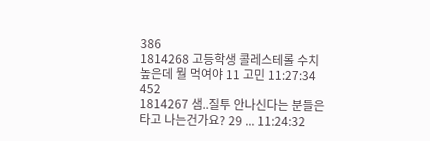386
1814268 고등학생 콜레스테롤 수치 높은데 뭘 먹여야 11 고민 11:27:34 452
1814267 샘..질투 안나신다는 분들은 타고 나는건가요? 29 ... 11:24:32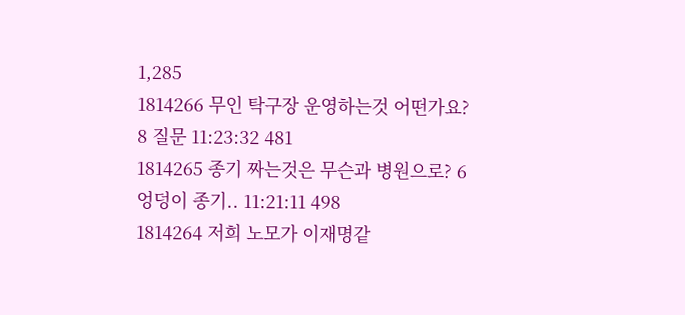1,285
1814266 무인 탁구장 운영하는것 어떤가요? 8 질문 11:23:32 481
1814265 종기 짜는것은 무슨과 병원으로? 6 엉덩이 종기.. 11:21:11 498
1814264 저희 노모가 이재명같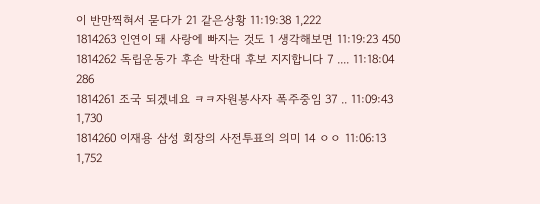이 반만찍혀서 묻다가 21 같은상황 11:19:38 1,222
1814263 인연이 돼 사랑에 빠지는 것도 1 생각해보면 11:19:23 450
1814262 독립운동가 후손 박찬대 후보 지지합니다 7 .... 11:18:04 286
1814261 조국 되겠네요 ㅋㅋ자원봉사자 폭주중임 37 .. 11:09:43 1,730
1814260 이재용 삼성 회장의 사전투표의 의미 14 ㅇㅇ 11:06:13 1,752